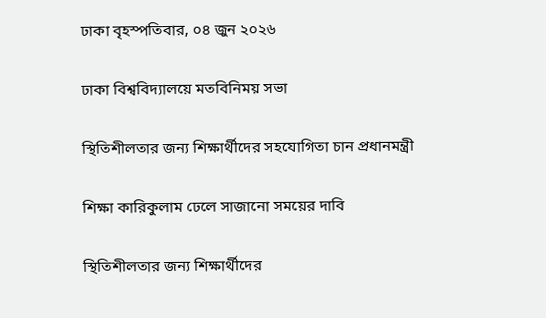ঢাকা বৃহস্পতিবার, ০৪ জুন ২০২৬

ঢাকা বিশ্ববিদ্যালয়ে মতবিনিময় সভা

স্থিতিশীলতার জন্য শিক্ষার্থীদের সহযোগিতা চান প্রধানমন্ত্রী

শিক্ষা কারিকুলাম ঢেলে সাজানো সময়ের দাবি

স্থিতিশীলতার জন্য শিক্ষার্থীদের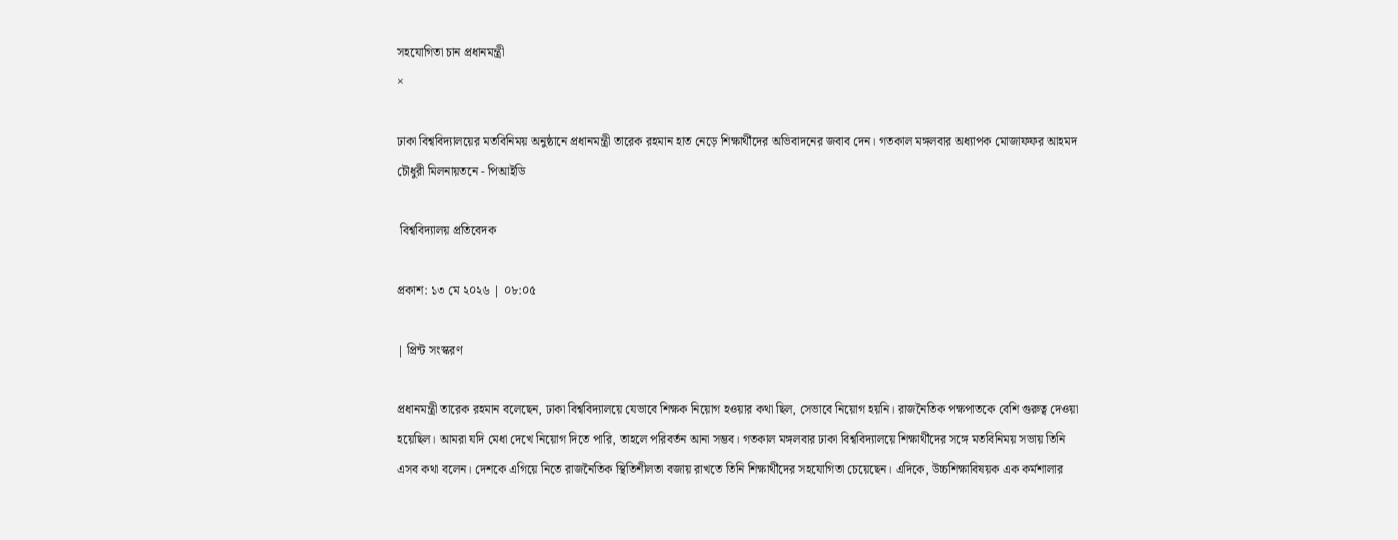সহযোগিতা চান প্রধানমন্ত্রী
×

ঢাকা বিশ্ববিদ্যালয়ের মতবিনিময় অনুষ্ঠানে প্রধানমন্ত্রী তারেক রহমান হাত নেড়ে শিক্ষার্থীদের অভিবাদনের জবাব দেন। গতকাল মঙ্গলবার অধ্যাপক মোজাফফর আহমদ চৌধুরী মিলনায়তনে - পিআইডি

 বিশ্ববিদ্যালয় প্রতিবেদক

প্রকাশ: ১৩ মে ২০২৬ | ০৮:০৫

| প্রিন্ট সংস্করণ

প্রধানমন্ত্রী তারেক রহমান বলেছেন, ঢাকা বিশ্ববিদ্যালয়ে যেভাবে শিক্ষক নিয়োগ হওয়ার কথা ছিল, সেভাবে নিয়োগ হয়নি। রাজনৈতিক পক্ষপাতকে বেশি গুরুত্ব দেওয়া হয়েছিল। আমরা যদি মেধা দেখে নিয়োগ দিতে পারি, তাহলে পরিবর্তন আনা সম্ভব। গতকাল মঙ্গলবার ঢাকা বিশ্ববিদ্যালয়ে শিক্ষার্থীদের সঙ্গে মতবিনিময় সভায় তিনি এসব কথা বলেন। দেশকে এগিয়ে নিতে রাজনৈতিক স্থিতিশীলতা বজায় রাখতে তিনি শিক্ষার্থীদের সহযোগিতা চেয়েছেন। এদিকে, উচ্চশিক্ষাবিষয়ক এক কর্মশালার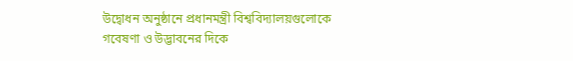উদ্বোধন অনুষ্ঠানে প্রধানমন্ত্রী বিশ্ববিদ্যালয়গুলোকে গবেষণা ও উদ্ভাবনের দিকে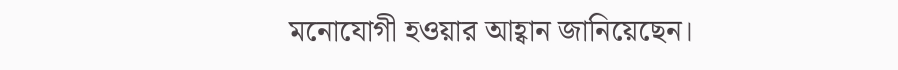মনোযোগী হওয়ার আহ্বান জানিয়েছেন।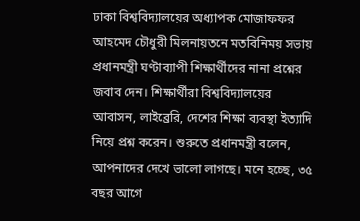ঢাকা বিশ্ববিদ্যালয়ের অধ্যাপক মোজাফফর আহমেদ চৌধুরী মিলনায়তনে মতবিনিময় সভায় প্রধানমন্ত্রী ঘণ্টাব্যাপী শিক্ষার্থীদের নানা প্রশ্নের জবাব দেন। শিক্ষার্থীরা বিশ্ববিদ্যালয়ের আবাসন, লাইব্রেরি, দেশের শিক্ষা ব্যবস্থা ইত্যাদি নিয়ে প্রশ্ন করেন। শুরুতে প্রধানমন্ত্রী বলেন, আপনাদের দেখে ভালো লাগছে। মনে হচ্ছে, ৩৫ বছর আগে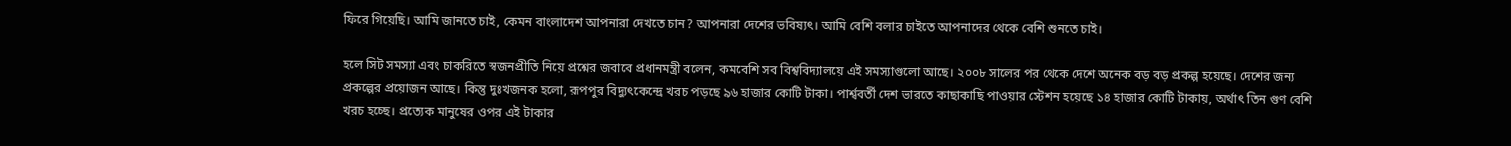ফিরে গিয়েছি। আমি জানতে চাই, কেমন বাংলাদেশ আপনারা দেখতে চান? আপনারা দেশের ভবিষ্যৎ। আমি বেশি বলার চাইতে আপনাদের থেকে বেশি শুনতে চাই।

হলে সিট সমস্যা এবং চাকরিতে স্বজনপ্রীতি নিয়ে প্রশ্নের জবাবে প্রধানমন্ত্রী বলেন, কমবেশি সব বিশ্ববিদ্যালয়ে এই সমস্যাগুলো আছে। ২০০৮ সালের পর থেকে দেশে অনেক বড় বড় প্রকল্প হয়েছে। দেশের জন্য প্রকল্পের প্রয়োজন আছে। কিন্তু দুঃখজনক হলো, রূপপুর বিদ্যুৎকেন্দ্রে খরচ পড়ছে ৯৬ হাজার কোটি টাকা। পার্শ্ববর্তী দেশ ভারতে কাছাকাছি পাওয়ার স্টেশন হয়েছে ১৪ হাজার কোটি টাকায়, অর্থাৎ তিন গুণ বেশি খরচ হচ্ছে। প্রত্যেক মানুষের ওপর এই টাকার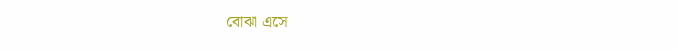বোঝা এসে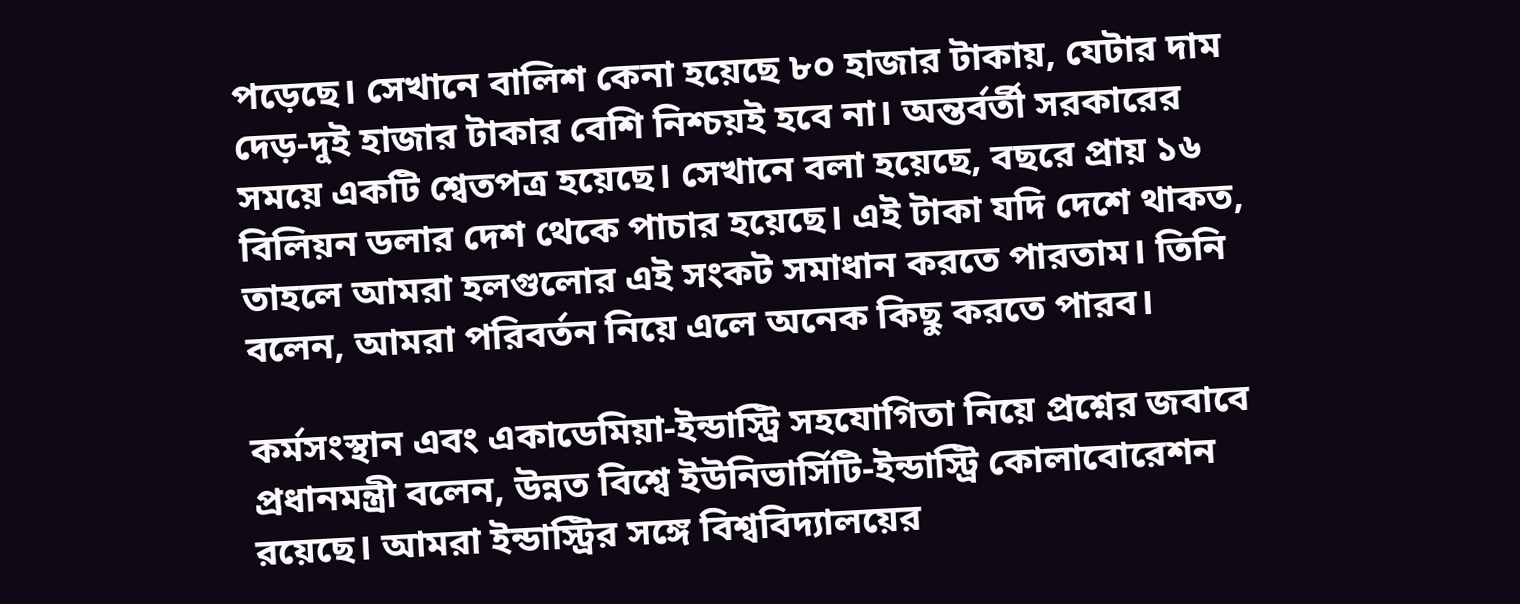পড়েছে। সেখানে বালিশ কেনা হয়েছে ৮০ হাজার টাকায়, যেটার দাম দেড়-দুই হাজার টাকার বেশি নিশ্চয়ই হবে না। অন্তর্বর্তী সরকারের সময়ে একটি শ্বেতপত্র হয়েছে। সেখানে বলা হয়েছে, বছরে প্রায় ১৬ বিলিয়ন ডলার দেশ থেকে পাচার হয়েছে। এই টাকা যদি দেশে থাকত, তাহলে আমরা হলগুলোর এই সংকট সমাধান করতে পারতাম। তিনি বলেন, আমরা পরিবর্তন নিয়ে এলে অনেক কিছু করতে পারব।

কর্মসংস্থান এবং একাডেমিয়া-ইন্ডাস্ট্রি সহযোগিতা নিয়ে প্রশ্নের জবাবে প্রধানমন্ত্রী বলেন, উন্নত বিশ্বে ইউনিভার্সিটি-ইন্ডাস্ট্রি কোলাবোরেশন রয়েছে। আমরা ইন্ডাস্ট্রির সঙ্গে বিশ্ববিদ্যালয়ের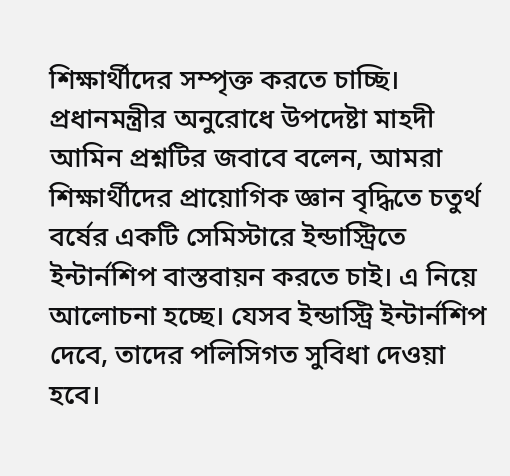শিক্ষার্থীদের সম্পৃক্ত করতে চাচ্ছি। প্রধানমন্ত্রীর অনুরোধে উপদেষ্টা মাহদী আমিন প্রশ্নটির জবাবে বলেন, আমরা শিক্ষার্থীদের প্রায়োগিক জ্ঞান বৃদ্ধিতে চতুর্থ বর্ষের একটি সেমিস্টারে ইন্ডাস্ট্রিতে ইন্টার্নশিপ বাস্তবায়ন করতে চাই। এ নিয়ে আলোচনা হচ্ছে। যেসব ইন্ডাস্ট্রি ইন্টার্নশিপ দেবে, তাদের পলিসিগত সুবিধা দেওয়া হবে।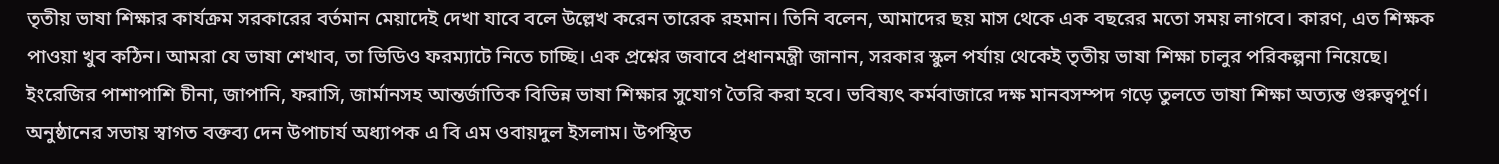তৃতীয় ভাষা শিক্ষার কার্যক্রম সরকারের বর্তমান মেয়াদেই দেখা যাবে বলে উল্লেখ করেন তারেক রহমান। তিনি বলেন, আমাদের ছয় মাস থেকে এক বছরের মতো সময় লাগবে। কারণ, এত শিক্ষক পাওয়া খুব কঠিন। আমরা যে ভাষা শেখাব, তা ভিডিও ফরম্যাটে নিতে চাচ্ছি। এক প্রশ্নের জবাবে প্রধানমন্ত্রী জানান, সরকার স্কুল পর্যায় থেকেই তৃতীয় ভাষা শিক্ষা চালুর পরিকল্পনা নিয়েছে। ইংরেজির পাশাপাশি চীনা, জাপানি, ফরাসি, জার্মানসহ আন্তর্জাতিক বিভিন্ন ভাষা শিক্ষার সুযোগ তৈরি করা হবে। ভবিষ্যৎ কর্মবাজারে দক্ষ মানবসম্পদ গড়ে তুলতে ভাষা শিক্ষা অত্যন্ত গুরুত্বপূর্ণ।
অনুষ্ঠানের সভায় স্বাগত বক্তব্য দেন উপাচার্য অধ্যাপক এ বি এম ওবায়দুল ইসলাম। উপস্থিত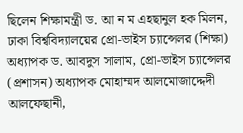ছিলেন শিক্ষামন্ত্রী ড. আ ন ম এহছানুল হক মিলন, ঢাকা বিশ্ববিদ্যালয়ের প্রো-ভাইস চ্যান্সেলর (শিক্ষা) অধ্যাপক ড. আবদুস সালাম, প্রো-ভাইস চ্যান্সেলর (প্রশাসন) অধ্যাপক মোহাম্মদ আলমোজাদ্দেদী আলফেছানী,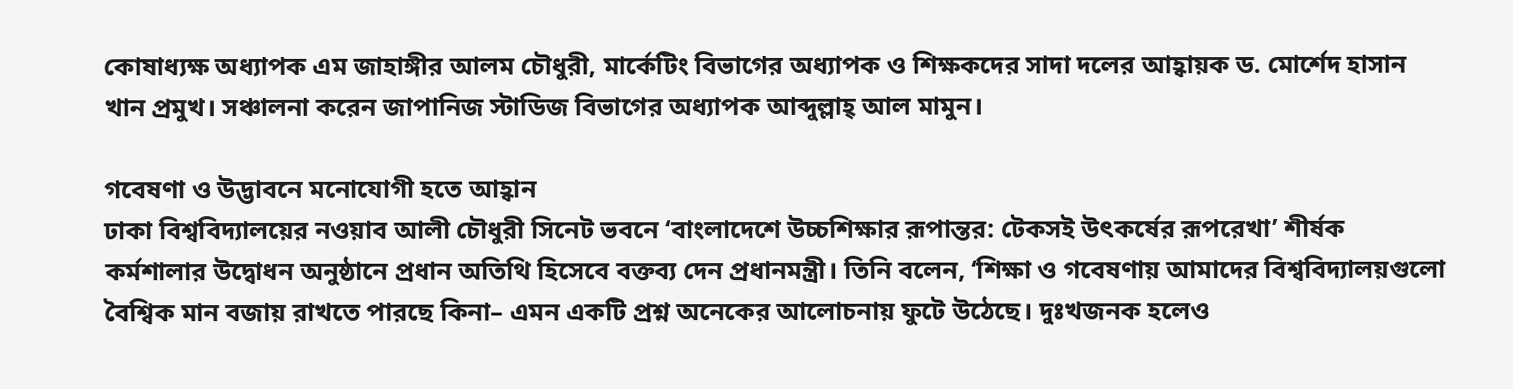কোষাধ্যক্ষ অধ্যাপক এম জাহাঙ্গীর আলম চৌধুরী, মার্কেটিং বিভাগের অধ্যাপক ও শিক্ষকদের সাদা দলের আহ্বায়ক ড. মোর্শেদ হাসান খান প্রমুখ। সঞ্চালনা করেন জাপানিজ স্টাডিজ বিভাগের অধ্যাপক আব্দুল্লাহ্ আল মামুন।

গবেষণা ও উদ্ভাবনে মনোযোগী হতে আহ্বান
ঢাকা বিশ্ববিদ্যালয়ের নওয়াব আলী চৌধুরী সিনেট ভবনে ‘বাংলাদেশে উচ্চশিক্ষার রূপান্তর: টেকসই উৎকর্ষের রূপরেখা’ শীর্ষক কর্মশালার উদ্বোধন অনুষ্ঠানে প্রধান অতিথি হিসেবে বক্তব্য দেন প্রধানমন্ত্রী। তিনি বলেন, ‘শিক্ষা ও গবেষণায় আমাদের বিশ্ববিদ্যালয়গুলো বৈশ্বিক মান বজায় রাখতে পারছে কিনা– এমন একটি প্রশ্ন অনেকের আলোচনায় ফুটে উঠেছে। দুঃখজনক হলেও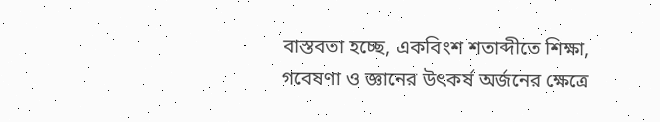বাস্তবতা হচ্ছে, একবিংশ শতাব্দীতে শিক্ষা, গবেষণা ও জ্ঞানের উৎকর্ষ অর্জনের ক্ষেত্রে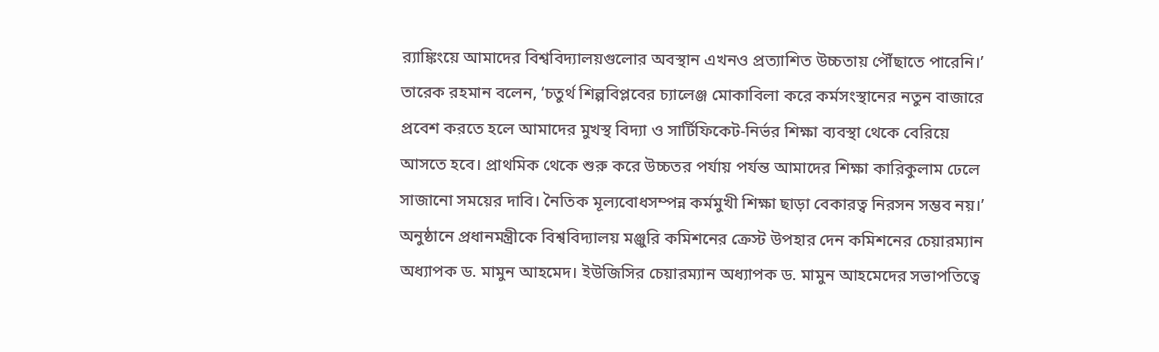র‍্যাঙ্কিংয়ে আমাদের বিশ্ববিদ্যালয়গুলোর অবস্থান এখনও প্রত্যাশিত উচ্চতায় পৌঁছাতে পারেনি।’
তারেক রহমান বলেন, ‘চতুর্থ শিল্পবিপ্লবের চ্যালেঞ্জ মোকাবিলা করে কর্মসংস্থানের নতুন বাজারে প্রবেশ করতে হলে আমাদের মুখস্থ বিদ্যা ও সার্টিফিকেট-নির্ভর শিক্ষা ব্যবস্থা থেকে বেরিয়ে আসতে হবে। প্রাথমিক থেকে শুরু করে উচ্চতর পর্যায় পর্যন্ত আমাদের শিক্ষা কারিকুলাম ঢেলে সাজানো সময়ের দাবি। নৈতিক মূল্যবোধসম্পন্ন কর্মমুখী শিক্ষা ছাড়া বেকারত্ব নিরসন সম্ভব নয়।’
অনুষ্ঠানে প্রধানমন্ত্রীকে বিশ্ববিদ্যালয় মঞ্জুরি কমিশনের ক্রেস্ট উপহার দেন কমিশনের চেয়ারম্যান অধ্যাপক ড. মামুন আহমেদ। ইউজিসির চেয়ারম্যান অধ্যাপক ড. মামুন আহমেদের সভাপতিত্বে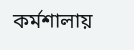কর্মশালায়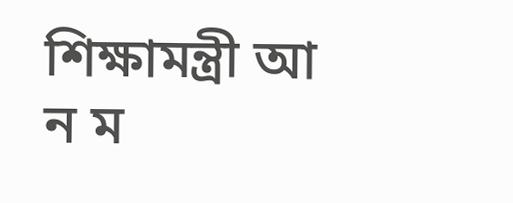শিক্ষামন্ত্রী আ ন ম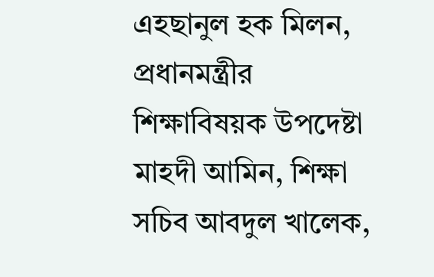এহছানুল হক মিলন, প্রধানমন্ত্রীর শিক্ষাবিষয়ক উপদেষ্টা মাহদী আমিন, শিক্ষা সচিব আবদুল খালেক,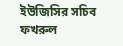ইউজিসির সচিব ফখরুল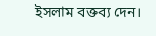ইসলাম বক্তব্য দেন।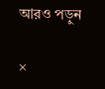আরও পড়ুন

×